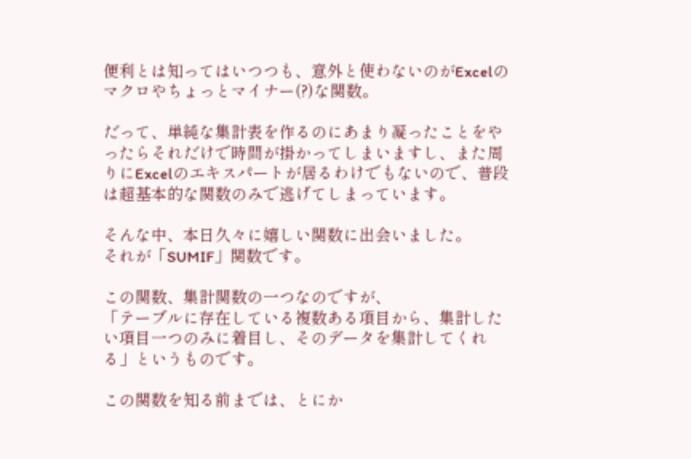便利とは知ってはいつつも、意外と使わないのがExcelのマクロやちょっとマイナー(?)な関数。

だって、単純な集計表を作るのにあまり凝ったことをやったらそれだけで時間が掛かってしまいますし、また周りにExcelのエキスパートが居るわけでもないので、普段は超基本的な関数のみで逃げてしまっています。

そんな中、本日久々に嬉しい関数に出会いました。
それが「SUMIF」関数です。

この関数、集計関数の一つなのですが、
「テーブルに存在している複数ある項目から、集計したい項目一つのみに着目し、そのデータを集計してくれる」というものです。

この関数を知る前までは、とにか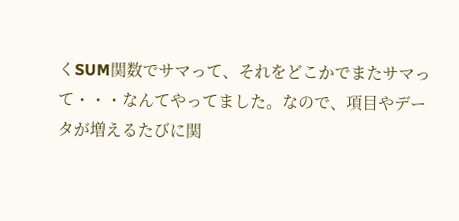くSUM関数でサマって、それをどこかでまたサマって・・・なんてやってました。なので、項目やデータが増えるたびに関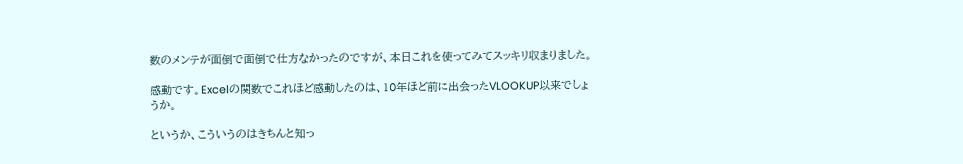数のメンテが面倒で面倒で仕方なかったのですが、本日これを使ってみてスッキリ収まりました。

感動です。Excelの関数でこれほど感動したのは、10年ほど前に出会ったVLOOKUP以来でしょうか。

というか、こういうのはきちんと知っ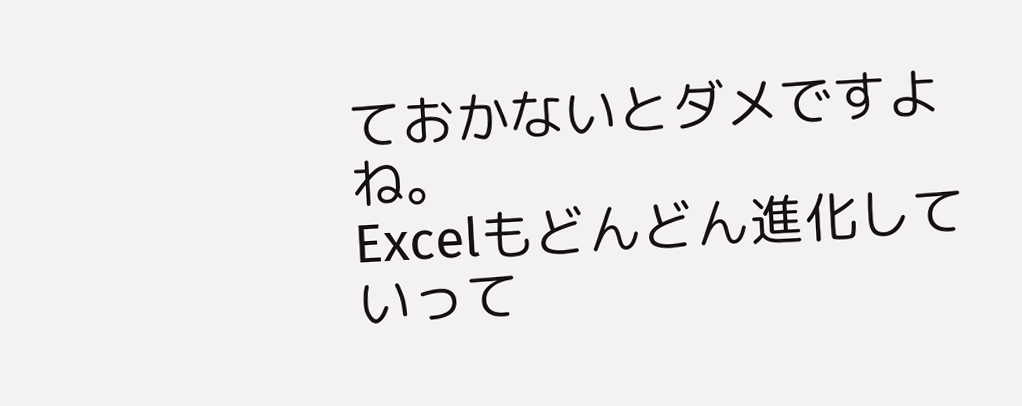ておかないとダメですよね。
Excelもどんどん進化していって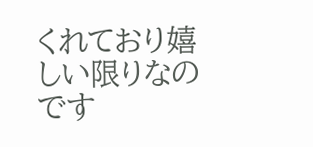くれており嬉しい限りなのです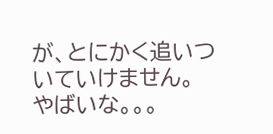が、とにかく追いついていけません。
やばいな。。。